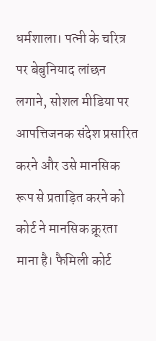धर्मशाला। पत्नी के चरित्र पर बेबुनियाद लांछन लगाने, सोशल मीडिया पर आपत्तिजनक संदेश प्रसारित करने और उसे मानसिक रूप से प्रताड़ित करने को कोर्ट ने मानसिक क्रूरता माना है। फैमिली कोर्ट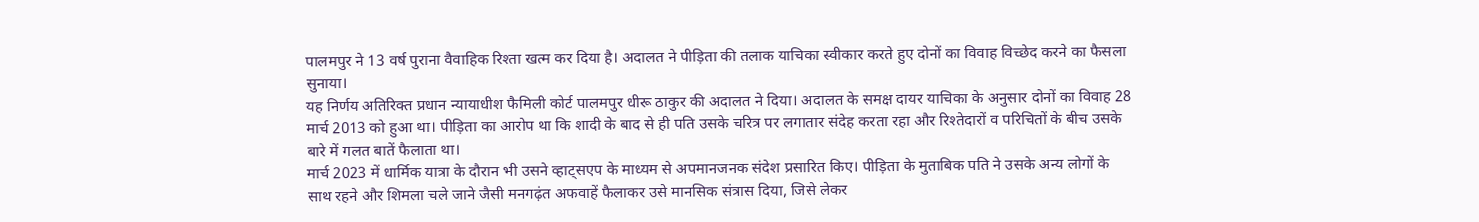पालमपुर ने 13 वर्ष पुराना वैवाहिक रिश्ता खत्म कर दिया है। अदालत ने पीड़िता की तलाक याचिका स्वीकार करते हुए दोनों का विवाह विच्छेद करने का फैसला सुनाया।
यह निर्णय अतिरिक्त प्रधान न्यायाधीश फैमिली कोर्ट पालमपुर धीरू ठाकुर की अदालत ने दिया। अदालत के समक्ष दायर याचिका के अनुसार दोनों का विवाह 28 मार्च 2013 को हुआ था। पीड़िता का आरोप था कि शादी के बाद से ही पति उसके चरित्र पर लगातार संदेह करता रहा और रिश्तेदारों व परिचितों के बीच उसके बारे में गलत बातें फैलाता था।
मार्च 2023 में धार्मिक यात्रा के दौरान भी उसने व्हाट्सएप के माध्यम से अपमानजनक संदेश प्रसारित किए। पीड़िता के मुताबिक पति ने उसके अन्य लोगों के साथ रहने और शिमला चले जाने जैसी मनगढ़ंत अफवाहें फैलाकर उसे मानसिक संत्रास दिया, जिसे लेकर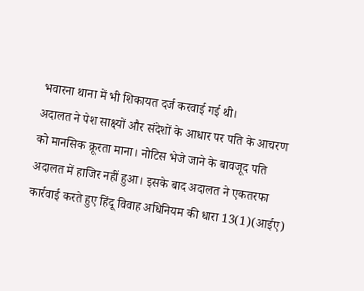भवारना थाना में भी शिकायत दर्ज करवाई गई थी।
अदालत ने पेश साक्ष्यों और संदेशों के आधार पर पति के आचरण को मानसिक क्रूरता माना। नोटिस भेजे जाने के बावजूद पति अदालत में हाजिर नहीं हुआ। इसके बाद अदालत ने एकतरफा कार्रवाई करते हुए हिंदू विवाह अधिनियम की धारा 13(1)(आईए)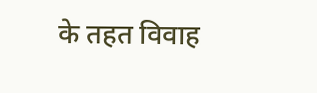के तहत विवाह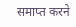समाप्त करने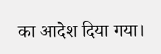का आदेश दिया गया।